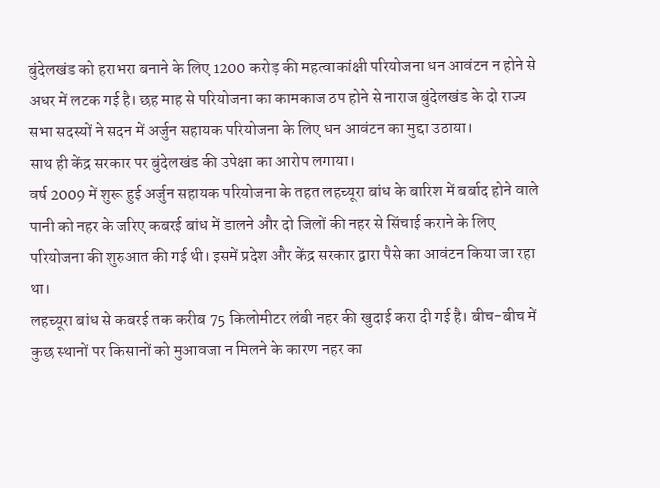बुंदेलखंड को हराभरा बनाने के लिए 1200 करोड़ की महत्वाकांक्षी परियोजना धन आवंटन न होने से अधर में लटक गई है। छह माह से परियोजना का कामकाज ठप होने से नाराज बुंदेलखंड के दो राज्य सभा सदस्यों ने सदन में अर्जुन सहायक परियोजना के लिए धन आवंटन का मुद्दा उठाया।
साथ ही केंद्र सरकार पर बुंदेलखंड की उपेक्षा का आरोप लगाया।
वर्ष 2009 में शुरू हुई अर्जुन सहायक परियोजना के तहत लहच्यूरा बांध के बारिश में बर्बाद होने वाले पानी को नहर के जरिए कबरई बांध में डालने और दो जिलों की नहर से सिंचाई कराने के लिए परियोजना की शुरुआत की गई थी। इसमें प्रदेश और केंद्र सरकार द्वारा पैसे का आवंटन किया जा रहा था।
लहच्यूरा बांध से कबरई तक करीब 75 किलोमीटर लंबी नहर की खुदाई करा दी गई है। बीच-बीच में कुछ स्थानों पर किसानों को मुआवजा न मिलने के कारण नहर का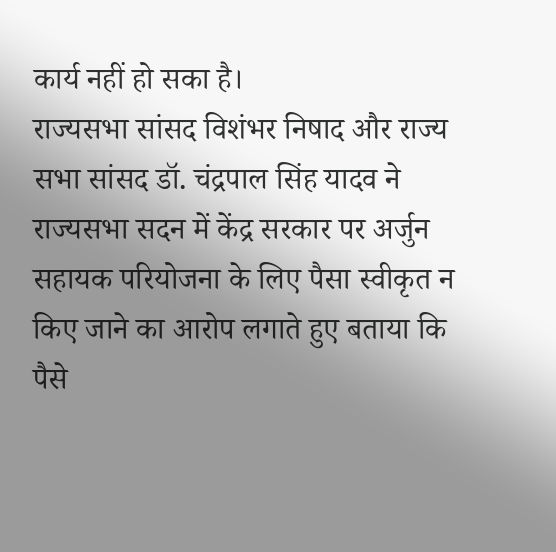कार्य नहीं हो सका है।
राज्यसभा सांसद विशंभर निषाद और राज्य सभा सांसद डॉ. चंद्रपाल सिंह यादव ने राज्यसभा सदन में केंद्र सरकार पर अर्जुन सहायक परियोजना के लिए पैसा स्वीकृत न किए जाने का आरोप लगाते हुए बताया कि पैसे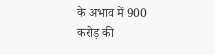के अभाव में 900 करोड़ की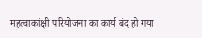महत्वाकांक्षी परियोजना का कार्य बंद हो गया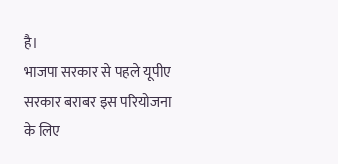है।
भाजपा सरकार से पहले यूपीए सरकार बराबर इस परियोजना के लिए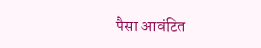पैसा आवंटित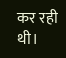कर रही थी।